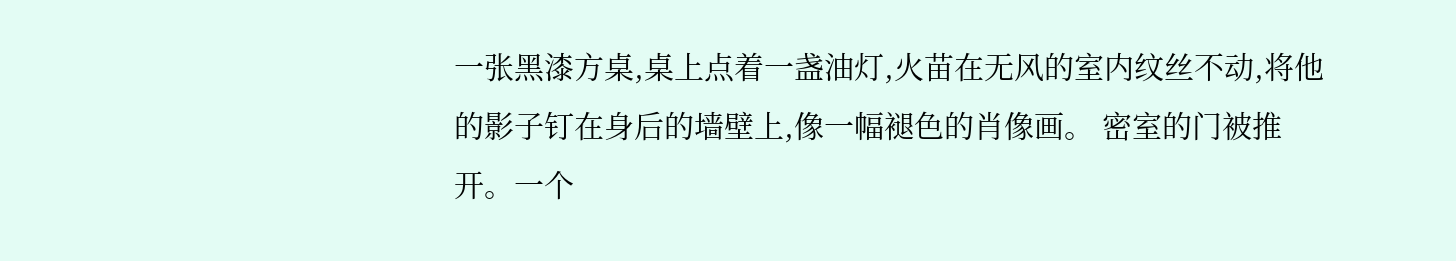一张黑漆方桌,桌上点着一盏油灯,火苗在无风的室内纹丝不动,将他的影子钉在身后的墙壁上,像一幅褪色的肖像画。 密室的门被推开。一个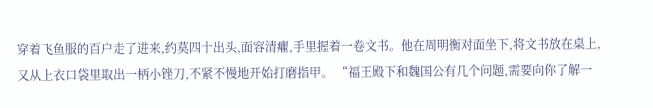穿着飞鱼服的百户走了进来,约莫四十出头,面容清癯,手里握着一卷文书。他在周明衡对面坐下,将文书放在桌上,又从上衣口袋里取出一柄小锉刀,不紧不慢地开始打磨指甲。 “福王殿下和魏国公有几个问题,需要向你了解一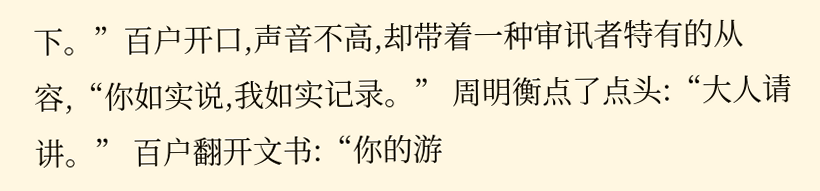下。”百户开口,声音不高,却带着一种审讯者特有的从容,“你如实说,我如实记录。” 周明衡点了点头:“大人请讲。” 百户翻开文书:“你的游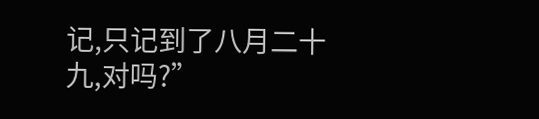记,只记到了八月二十九,对吗?”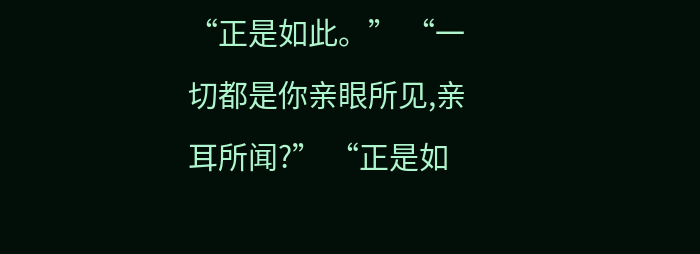“正是如此。” “一切都是你亲眼所见,亲耳所闻?” “正是如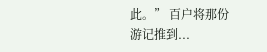此。” 百户将那份游记推到...